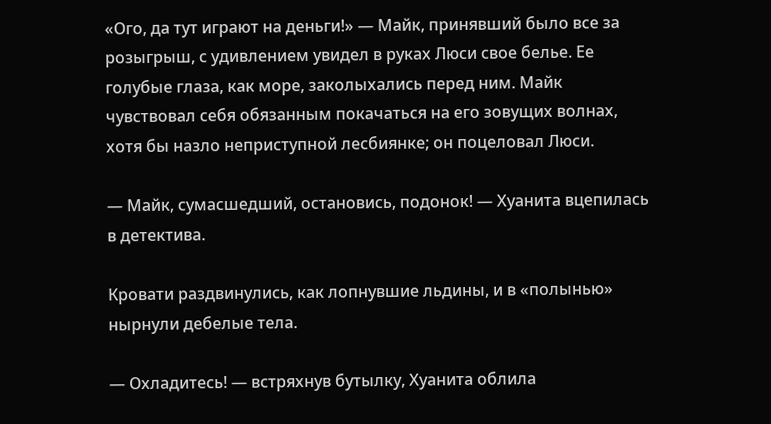«Ого, да тут играют на деньги!» — Майк, принявший было все за розыгрыш, с удивлением увидел в руках Люси свое белье. Ее голубые глаза, как море, заколыхались перед ним. Майк чувствовал себя обязанным покачаться на его зовущих волнах, хотя бы назло неприступной лесбиянке; он поцеловал Люси.

— Майк, сумасшедший, остановись, подонок! — Хуанита вцепилась в детектива.

Кровати раздвинулись, как лопнувшие льдины, и в «полынью» нырнули дебелые тела.

— Охладитесь! — встряхнув бутылку, Хуанита облила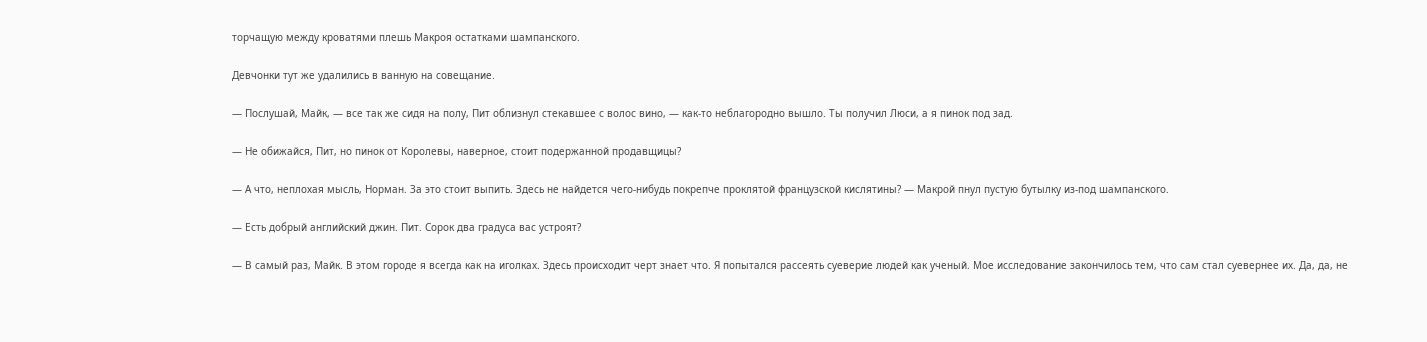торчащую между кроватями плешь Макроя остатками шампанского.

Девчонки тут же удалились в ванную на совещание.

— Послушай, Майк, — все так же сидя на полу, Пит облизнул стекавшее с волос вино, — как-то неблагородно вышло. Ты получил Люси, а я пинок под зад.

— Не обижайся, Пит, но пинок от Королевы, наверное, стоит подержанной продавщицы?

— А что, неплохая мысль, Норман. За это стоит выпить. Здесь не найдется чего-нибудь покрепче проклятой французской кислятины? — Макрой пнул пустую бутылку из-под шампанского.

— Есть добрый английский джин. Пит. Сорок два градуса вас устроят?

— В самый раз, Майк. В этом городе я всегда как на иголках. Здесь происходит черт знает что. Я попытался рассеять суеверие людей как ученый. Мое исследование закончилось тем, что сам стал суевернее их. Да, да, не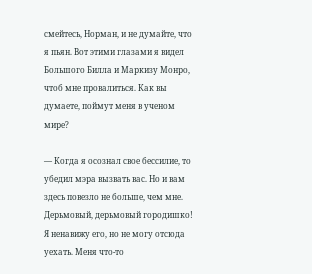смейтесь, Норман, и не думайте, что я пьян. Вот этими глазами я видел Большого Билла и Маркизу Монро, чтоб мне провалиться. Как вы думаете, поймут меня в ученом мире?

— Когда я осознал свое бессилие, то убедил мэра вызвать вас. Но и вам здесь повезло не больше, чем мне. Дерьмовый, дерьмовый городишко! Я ненавижу его, но не могу отсюда уехать. Меня что-то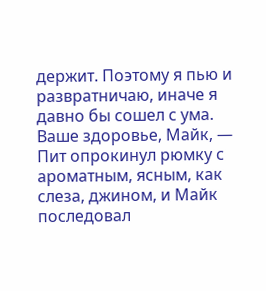держит. Поэтому я пью и развратничаю, иначе я давно бы сошел с ума. Ваше здоровье, Майк, — Пит опрокинул рюмку с ароматным, ясным, как слеза, джином, и Майк последовал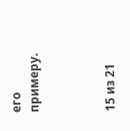его примеру.



15 из 21